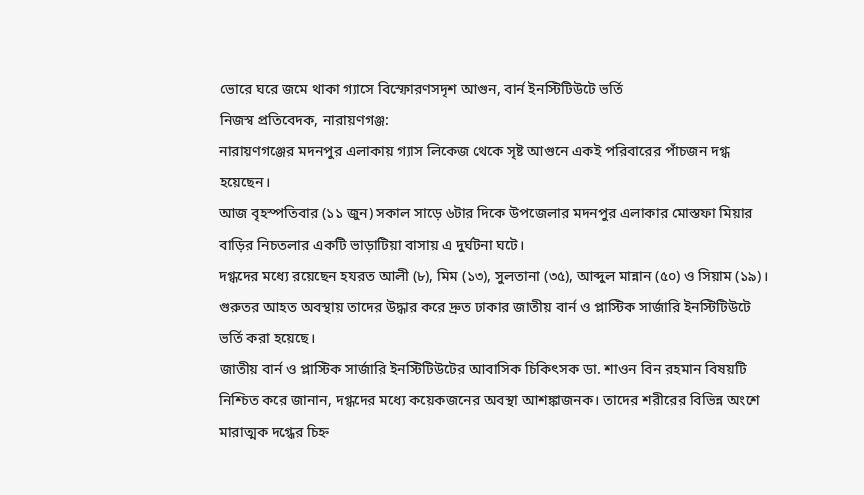ভোরে ঘরে জমে থাকা গ্যাসে বিস্ফোরণসদৃশ আগুন, বার্ন ইনস্টিটিউটে ভর্তি
নিজস্ব প্রতিবেদক, নারায়ণগঞ্জ:
নারায়ণগঞ্জের মদনপুর এলাকায় গ্যাস লিকেজ থেকে সৃষ্ট আগুনে একই পরিবারের পাঁচজন দগ্ধ হয়েছেন।
আজ বৃহস্পতিবার (১১ জুন) সকাল সাড়ে ৬টার দিকে উপজেলার মদনপুর এলাকার মোস্তফা মিয়ার বাড়ির নিচতলার একটি ভাড়াটিয়া বাসায় এ দুর্ঘটনা ঘটে।
দগ্ধদের মধ্যে রয়েছেন হযরত আলী (৮), মিম (১৩), সুলতানা (৩৫), আব্দুল মান্নান (৫০) ও সিয়াম (১৯)।
গুরুতর আহত অবস্থায় তাদের উদ্ধার করে দ্রুত ঢাকার জাতীয় বার্ন ও প্লাস্টিক সার্জারি ইনস্টিটিউটে ভর্তি করা হয়েছে।
জাতীয় বার্ন ও প্লাস্টিক সার্জারি ইনস্টিটিউটের আবাসিক চিকিৎসক ডা. শাওন বিন রহমান বিষয়টি নিশ্চিত করে জানান, দগ্ধদের মধ্যে কয়েকজনের অবস্থা আশঙ্কাজনক। তাদের শরীরের বিভিন্ন অংশে মারাত্মক দগ্ধের চিহ্ন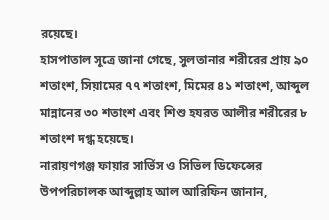রয়েছে।
হাসপাতাল সূত্রে জানা গেছে, সুলতানার শরীরের প্রায় ৯০ শতাংশ, সিয়ামের ৭৭ শতাংশ, মিমের ৪১ শতাংশ, আব্দুল মান্নানের ৩০ শতাংশ এবং শিশু হযরত আলীর শরীরের ৮ শতাংশ দগ্ধ হয়েছে।
নারায়ণগঞ্জ ফায়ার সার্ভিস ও সিভিল ডিফেন্সের উপপরিচালক আব্দুল্লাহ আল আরিফিন জানান,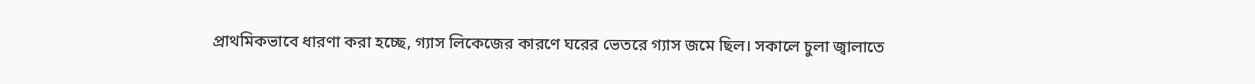প্রাথমিকভাবে ধারণা করা হচ্ছে, গ্যাস লিকেজের কারণে ঘরের ভেতরে গ্যাস জমে ছিল। সকালে চুলা জ্বালাতে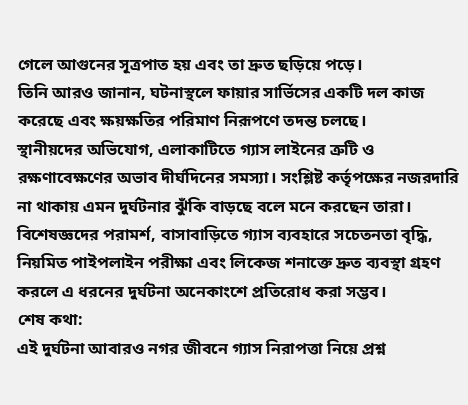গেলে আগুনের সূত্রপাত হয় এবং তা দ্রুত ছড়িয়ে পড়ে।
তিনি আরও জানান, ঘটনাস্থলে ফায়ার সার্ভিসের একটি দল কাজ করেছে এবং ক্ষয়ক্ষতির পরিমাণ নিরূপণে তদন্ত চলছে।
স্থানীয়দের অভিযোগ, এলাকাটিতে গ্যাস লাইনের ত্রুটি ও রক্ষণাবেক্ষণের অভাব দীর্ঘদিনের সমস্যা। সংশ্লিষ্ট কর্তৃপক্ষের নজরদারি না থাকায় এমন দুর্ঘটনার ঝুঁকি বাড়ছে বলে মনে করছেন তারা।
বিশেষজ্ঞদের পরামর্শ, বাসাবাড়িতে গ্যাস ব্যবহারে সচেতনতা বৃদ্ধি, নিয়মিত পাইপলাইন পরীক্ষা এবং লিকেজ শনাক্তে দ্রুত ব্যবস্থা গ্রহণ করলে এ ধরনের দুর্ঘটনা অনেকাংশে প্রতিরোধ করা সম্ভব।
শেষ কথা:
এই দুর্ঘটনা আবারও নগর জীবনে গ্যাস নিরাপত্তা নিয়ে প্রশ্ন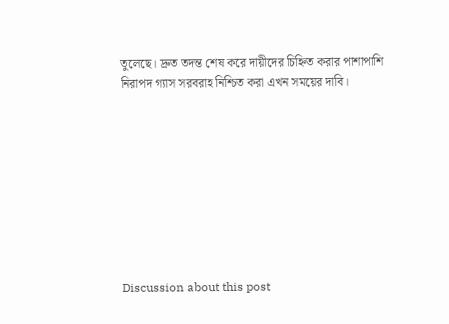তুলেছে। দ্রুত তদন্ত শেষ করে দায়ীদের চিহ্নিত করার পাশাপাশি নিরাপদ গ্যাস সরবরাহ নিশ্চিত করা এখন সময়ের দাবি।









Discussion about this post